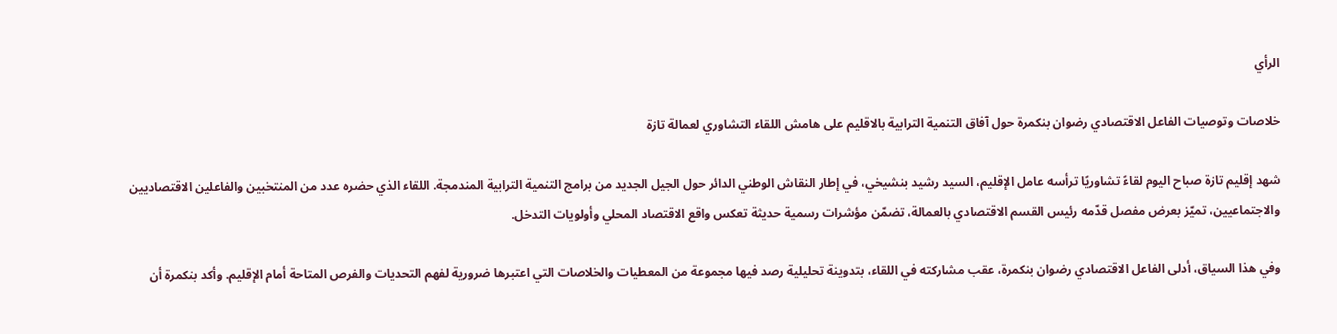الرأي

خلاصات وتوصيات الفاعل الاقتصادي رضوان بنكمرة حول آفاق التنمية الترابية بالاقليم على هامش اللقاء التشاوري لعمالة تازة

شهد إقليم تازة صباح اليوم لقاءً تشاوريًا ترأسه عامل الإقليم، السيد رشيد بنشيخي، في إطار النقاش الوطني الدائر حول الجيل الجديد من برامج التنمية الترابية المندمجة. اللقاء الذي حضره عدد من المنتخبين والفاعلين الاقتصاديين والاجتماعيين، تميّز بعرض مفصل قدّمه رئيس القسم الاقتصادي بالعمالة، تضمّن مؤشرات رسمية حديثة تعكس واقع الاقتصاد المحلي وأولويات التدخل.

وفي هذا السياق، أدلى الفاعل الاقتصادي رضوان بنكمرة، عقب مشاركته في اللقاء، بتدوينة تحليلية رصد فيها مجموعة من المعطيات والخلاصات التي اعتبرها ضرورية لفهم التحديات والفرص المتاحة أمام الإقليم. وأكد بنكمرة أن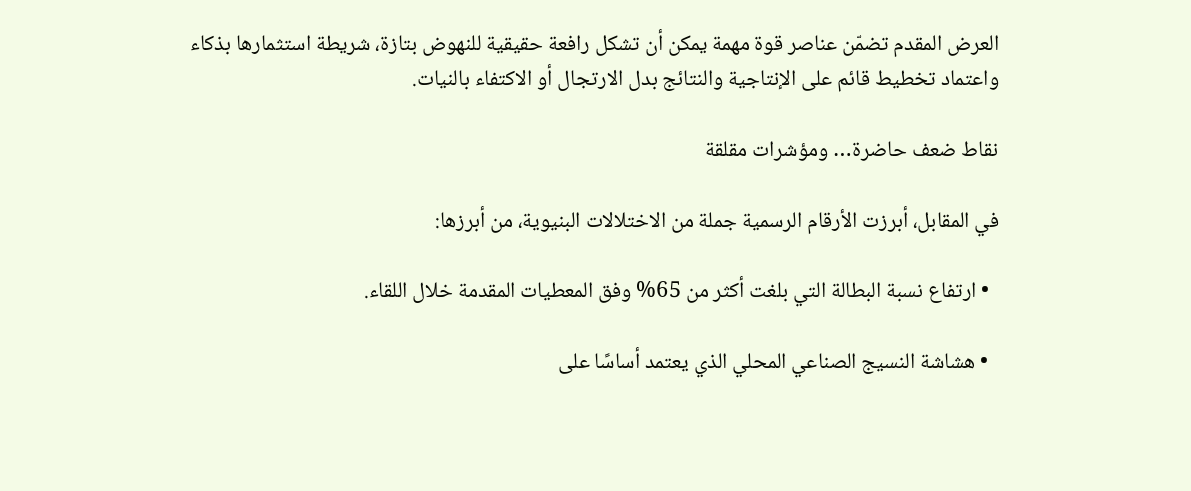العرض المقدم تضمّن عناصر قوة مهمة يمكن أن تشكل رافعة حقيقية للنهوض بتازة، شريطة استثمارها بذكاء واعتماد تخطيط قائم على الإنتاجية والنتائج بدل الارتجال أو الاكتفاء بالنيات.

نقاط ضعف حاضرة… ومؤشرات مقلقة

في المقابل، أبرزت الأرقام الرسمية جملة من الاختلالات البنيوية، من أبرزها:

  • ارتفاع نسبة البطالة التي بلغت أكثر من 65% وفق المعطيات المقدمة خلال اللقاء.

  • هشاشة النسيج الصناعي المحلي الذي يعتمد أساسًا على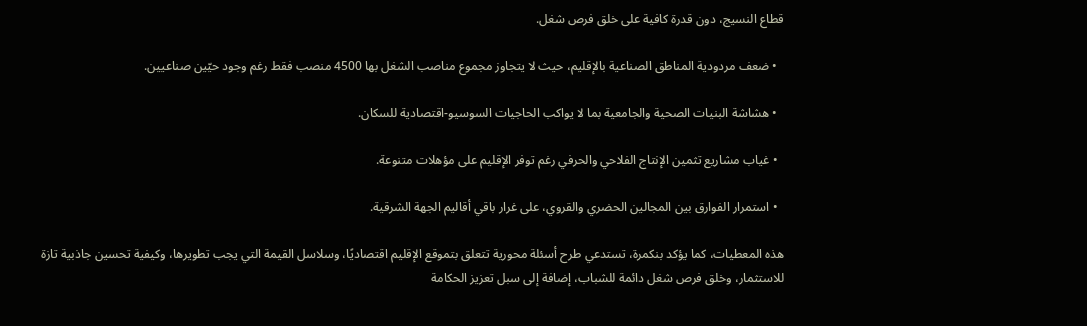قطاع النسيج، دون قدرة كافية على خلق فرص شغل.

  • ضعف مردودية المناطق الصناعية بالإقليم، حيث لا يتجاوز مجموع مناصب الشغل بها 4500 منصب فقط رغم وجود حيّين صناعيين.

  • هشاشة البنيات الصحية والجامعية بما لا يواكب الحاجيات السوسيو-اقتصادية للسكان.

  • غياب مشاريع تثمين الإنتاج الفلاحي والحرفي رغم توفر الإقليم على مؤهلات متنوعة.

  • استمرار الفوارق بين المجالين الحضري والقروي، على غرار باقي أقاليم الجهة الشرقية.

هذه المعطيات، كما يؤكد بنكمرة، تستدعي طرح أسئلة محورية تتعلق بتموقع الإقليم اقتصاديًا، وسلاسل القيمة التي يجب تطويرها، وكيفية تحسين جاذبية تازة للاستثمار، وخلق فرص شغل دائمة للشباب، إضافة إلى سبل تعزيز الحكامة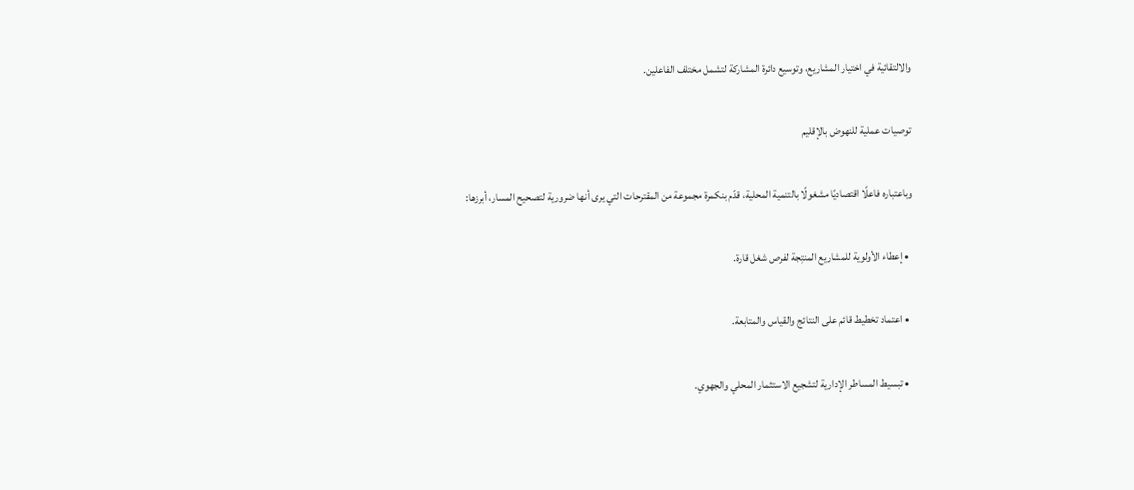والالتقائية في اختيار المشاريع، وتوسيع دائرة المشاركة لتشمل مختلف الفاعلين.

توصيات عملية للنهوض بالإقليم

وباعتباره فاعلًا اقتصاديًا مشغولًا بالتنمية المحلية، قدّم بنكمرة مجموعة من المقترحات التي يرى أنها ضرورية لتصحيح المسار، أبرزها:

  • إعطاء الأولوية للمشاريع المنتِجة لفرص شغل قارة.

  • اعتماد تخطيط قائم على النتائج والقياس والمتابعة.

  • تبسيط المساطر الإدارية لتشجيع الاستثمار المحلي والجهوي.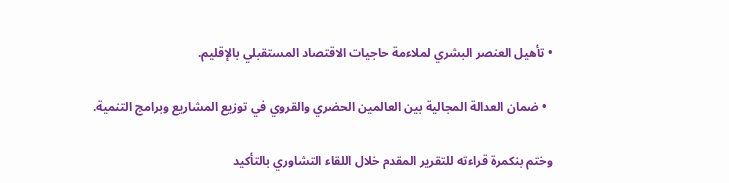• تأهيل العنصر البشري لملاءمة حاجيات الاقتصاد المستقبلي بالإقليم.

  • ضمان العدالة المجالية بين العالمين الحضري والقروي في توزيع المشاريع وبرامج التنمية.

وختم بنكمرة قراءته للتقرير المقدم خلال اللقاء التشاوري بالتأكيد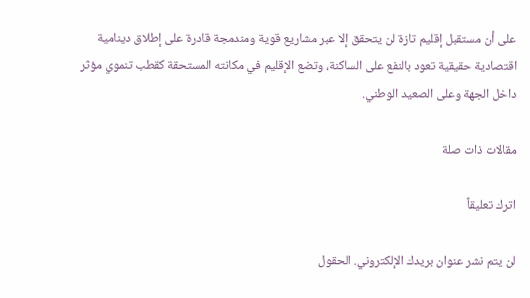على أن مستقبل إقليم تازة لن يتحقق إلا عبر مشاريع قوية ومندمجة قادرة على إطلاق دينامية اقتصادية حقيقية تعود بالنفع على الساكنة، وتضع الإقليم في مكانته المستحقة كقطب تنموي مؤثر داخل الجهة وعلى الصعيد الوطني.

مقالات ذات صلة

اترك تعليقاً

لن يتم نشر عنوان بريدك الإلكتروني. الحقول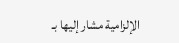الإلزامية مشار إليها بـ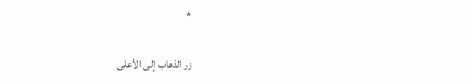*

زر الذهاب إلى الأعلى